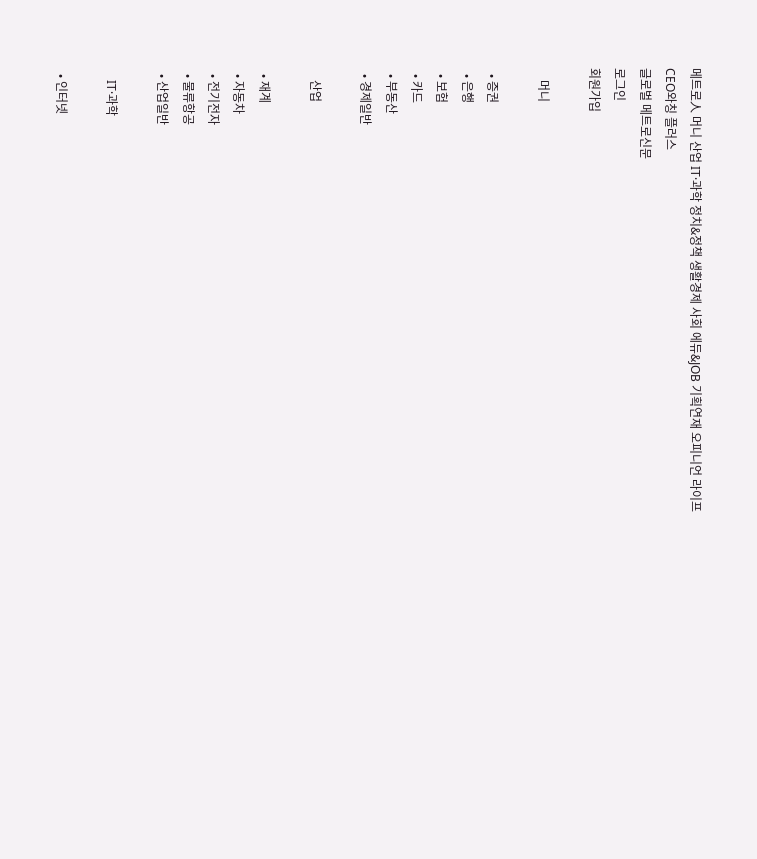메트로人 머니 산업 IT·과학 정치&정책 생활경제 사회 에듀&JOB 기획연재 오피니언 라이프 CEO와칭 플러스
글로벌 메트로신문
로그인
회원가입

    머니

  • 증권
  • 은행
  • 보험
  • 카드
  • 부동산
  • 경제일반

    산업

  • 재계
  • 자동차
  • 전기전자
  • 물류항공
  • 산업일반

    IT·과학

  • 인터넷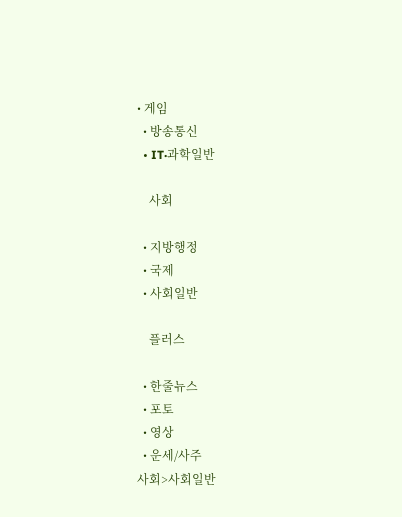• 게임
  • 방송통신
  • IT·과학일반

    사회

  • 지방행정
  • 국제
  • 사회일반

    플러스

  • 한줄뉴스
  • 포토
  • 영상
  • 운세/사주
사회>사회일반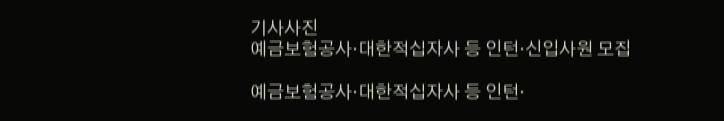기사사진
예금보험공사·대한적십자사 등 인턴·신입사원 모집

예금보험공사·대한적십자사 등 인턴·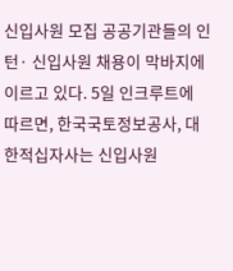신입사원 모집 공공기관들의 인턴· 신입사원 채용이 막바지에 이르고 있다. 5일 인크루트에 따르면, 한국국토정보공사, 대한적십자사는 신입사원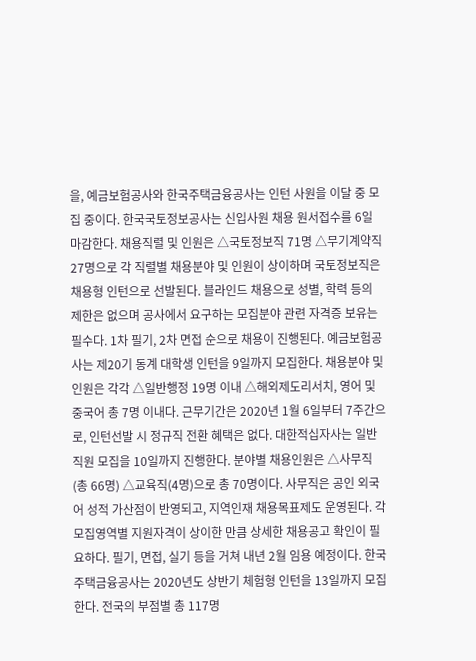을, 예금보험공사와 한국주택금융공사는 인턴 사원을 이달 중 모집 중이다. 한국국토정보공사는 신입사원 채용 원서접수를 6일 마감한다. 채용직렬 및 인원은 △국토정보직 71명 △무기계약직 27명으로 각 직렬별 채용분야 및 인원이 상이하며 국토정보직은 채용형 인턴으로 선발된다. 블라인드 채용으로 성별, 학력 등의 제한은 없으며 공사에서 요구하는 모집분야 관련 자격증 보유는 필수다. 1차 필기, 2차 면접 순으로 채용이 진행된다. 예금보험공사는 제20기 동계 대학생 인턴을 9일까지 모집한다. 채용분야 및 인원은 각각 △일반행정 19명 이내 △해외제도리서치, 영어 및 중국어 총 7명 이내다. 근무기간은 2020년 1월 6일부터 7주간으로, 인턴선발 시 정규직 전환 혜택은 없다. 대한적십자사는 일반직원 모집을 10일까지 진행한다. 분야별 채용인원은 △사무직(총 66명) △교육직(4명)으로 총 70명이다. 사무직은 공인 외국어 성적 가산점이 반영되고, 지역인재 채용목표제도 운영된다. 각 모집영역별 지원자격이 상이한 만큼 상세한 채용공고 확인이 필요하다. 필기, 면접, 실기 등을 거쳐 내년 2월 임용 예정이다. 한국주택금융공사는 2020년도 상반기 체험형 인턴을 13일까지 모집한다. 전국의 부점별 총 117명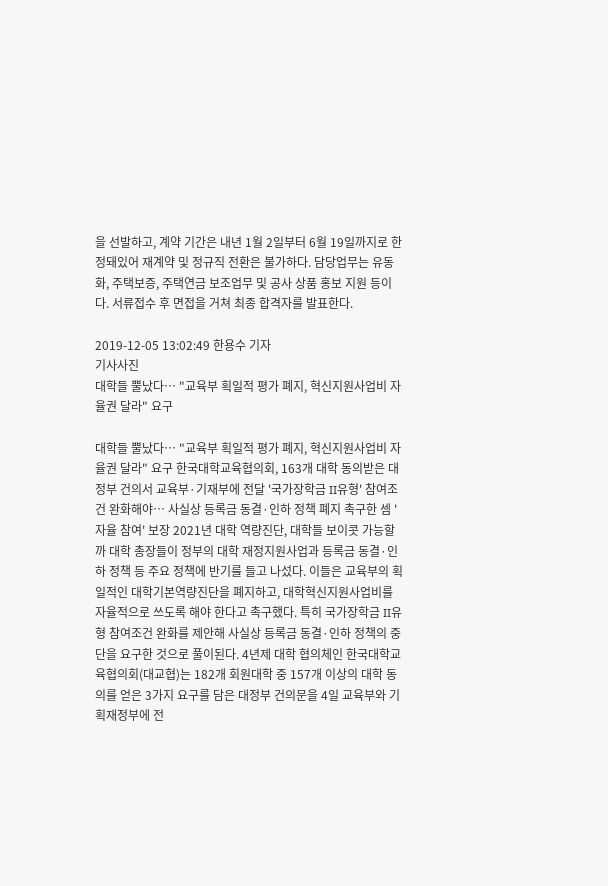을 선발하고, 계약 기간은 내년 1월 2일부터 6월 19일까지로 한정돼있어 재계약 및 정규직 전환은 불가하다. 담당업무는 유동화, 주택보증, 주택연금 보조업무 및 공사 상품 홍보 지원 등이다. 서류접수 후 면접을 거쳐 최종 합격자를 발표한다.

2019-12-05 13:02:49 한용수 기자
기사사진
대학들 뿔났다… "교육부 획일적 평가 폐지, 혁신지원사업비 자율권 달라" 요구

대학들 뿔났다… "교육부 획일적 평가 폐지, 혁신지원사업비 자율권 달라" 요구 한국대학교육협의회, 163개 대학 동의받은 대정부 건의서 교육부·기재부에 전달 '국가장학금 II유형' 참여조건 완화해야… 사실상 등록금 동결·인하 정책 폐지 촉구한 셈 '자율 참여' 보장 2021년 대학 역량진단, 대학들 보이콧 가능할까 대학 총장들이 정부의 대학 재정지원사업과 등록금 동결·인하 정책 등 주요 정책에 반기를 들고 나섰다. 이들은 교육부의 획일적인 대학기본역량진단을 폐지하고, 대학혁신지원사업비를 자율적으로 쓰도록 해야 한다고 촉구했다. 특히 국가장학금 II유형 참여조건 완화를 제안해 사실상 등록금 동결·인하 정책의 중단을 요구한 것으로 풀이된다. 4년제 대학 협의체인 한국대학교육협의회(대교협)는 182개 회원대학 중 157개 이상의 대학 동의를 얻은 3가지 요구를 담은 대정부 건의문을 4일 교육부와 기획재정부에 전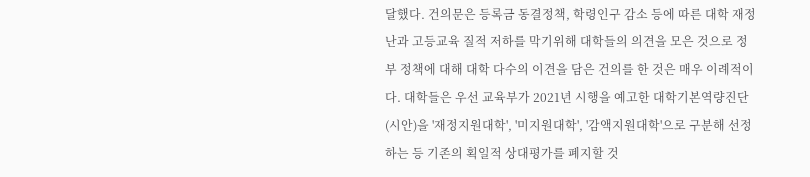달했다. 건의문은 등록금 동결정책, 학령인구 감소 등에 따른 대학 재정난과 고등교육 질적 저하를 막기위해 대학들의 의견을 모은 것으로 정부 정책에 대해 대학 다수의 이견을 담은 건의를 한 것은 매우 이례적이다. 대학들은 우선 교육부가 2021년 시행을 예고한 대학기본역량진단(시안)을 '재정지원대학', '미지원대학', '감액지원대학'으로 구분해 선정하는 등 기존의 획일적 상대평가를 폐지할 것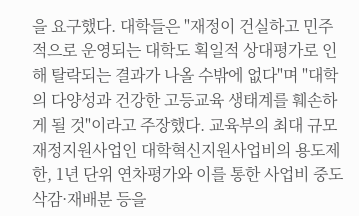을 요구했다. 대학들은 "재정이 건실하고 민주적으로 운영되는 대학도 획일적 상대평가로 인해 탈락되는 결과가 나올 수밖에 없다"며 "대학의 다양성과 건강한 고등교육 생태계를 훼손하게 될 것"이라고 주장했다. 교육부의 최대 규모 재정지원사업인 대학혁신지원사업비의 용도제한, 1년 단위 연차평가와 이를 통한 사업비 중도 삭감·재배분 등을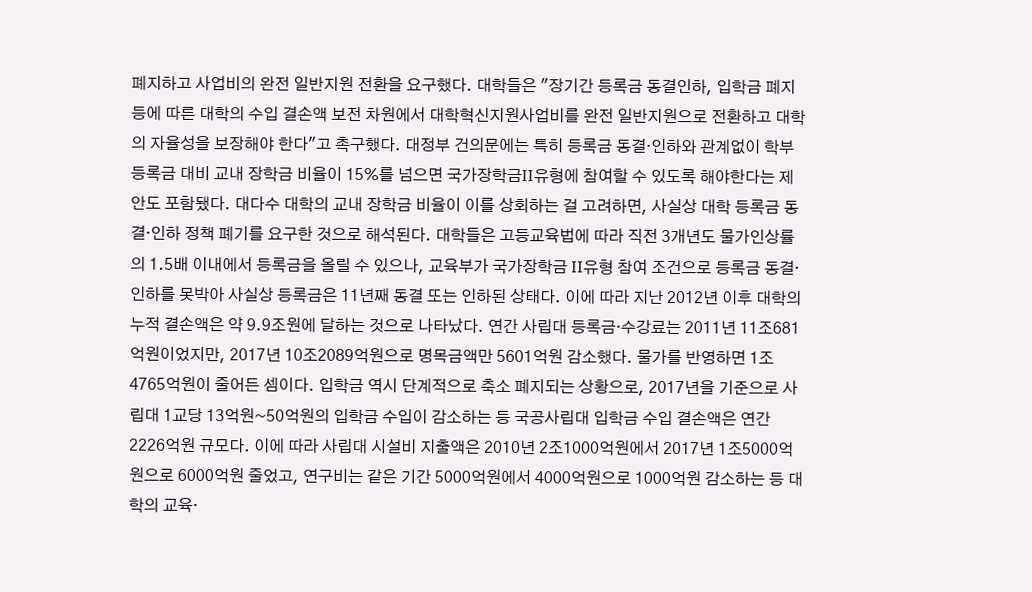폐지하고 사업비의 완전 일반지원 전환을 요구했다. 대학들은 "장기간 등록금 동결인하, 입학금 폐지 등에 따른 대학의 수입 결손액 보전 차원에서 대학혁신지원사업비를 완전 일반지원으로 전환하고 대학의 자율성을 보장해야 한다"고 촉구했다. 대정부 건의문에는 특히 등록금 동결·인하와 관계없이 학부등록금 대비 교내 장학금 비율이 15%를 넘으면 국가장학금II유형에 참여할 수 있도록 해야한다는 제안도 포함됐다. 대다수 대학의 교내 장학금 비율이 이를 상회하는 걸 고려하면, 사실상 대학 등록금 동결·인하 정책 폐기를 요구한 것으로 해석된다. 대학들은 고등교육법에 따라 직전 3개년도 물가인상률의 1.5배 이내에서 등록금을 올릴 수 있으나, 교육부가 국가장학금 II유형 참여 조건으로 등록금 동결·인하를 못박아 사실상 등록금은 11년째 동결 또는 인하된 상태다. 이에 따라 지난 2012년 이후 대학의 누적 결손액은 약 9.9조원에 달하는 것으로 나타났다. 연간 사립대 등록금·수강료는 2011년 11조681억원이었지만, 2017년 10조2089억원으로 명목금액만 5601억원 감소했다. 물가를 반영하면 1조4765억원이 줄어든 셈이다. 입학금 역시 단계적으로 축소 폐지되는 상황으로, 2017년을 기준으로 사립대 1교당 13억원~50억원의 입학금 수입이 감소하는 등 국공사립대 입학금 수입 결손액은 연간 2226억원 규모다. 이에 따라 사립대 시설비 지출액은 2010년 2조1000억원에서 2017년 1조5000억원으로 6000억원 줄었고, 연구비는 같은 기간 5000억원에서 4000억원으로 1000억원 감소하는 등 대학의 교육·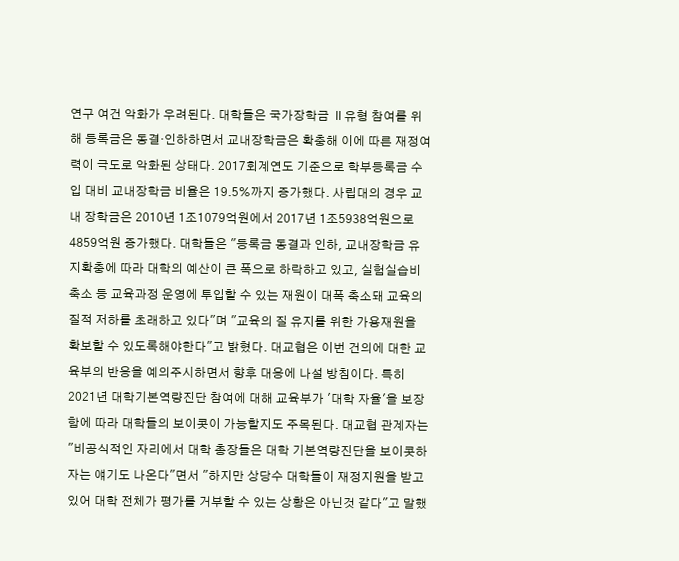연구 여건 악화가 우려된다. 대학들은 국가장학금 Ⅱ유형 참여를 위해 등록금은 동결·인하하면서 교내장학금은 확충해 이에 따른 재정여력이 극도로 악화된 상태다. 2017회계연도 기준으로 학부등록금 수입 대비 교내장학금 비율은 19.5%까지 증가했다. 사립대의 경우 교내 장학금은 2010년 1조1079억원에서 2017년 1조5938억원으로 4859억원 증가했다. 대학들은 "등록금 동결과 인하, 교내장학금 유지확충에 따라 대학의 예산이 큰 폭으로 하락하고 있고, 실험실습비 축소 등 교육과정 운영에 투입할 수 있는 재원이 대폭 축소돼 교육의 질적 저하를 초래하고 있다"며 "교육의 질 유지를 위한 가용재원을 확보할 수 있도록해야한다"고 밝혔다. 대교협은 이번 건의에 대한 교육부의 반응을 예의주시하면서 향후 대응에 나설 방침이다. 특히 2021년 대학기본역량진단 참여에 대해 교육부가 '대학 자율'을 보장함에 따라 대학들의 보이콧이 가능할지도 주목된다. 대교협 관계자는 "비공식적인 자리에서 대학 총장들은 대학 기본역량진단을 보이콧하자는 얘기도 나온다"면서 "하지만 상당수 대학들이 재정지원을 받고 있어 대학 전체가 평가를 거부할 수 있는 상황은 아닌것 같다"고 말했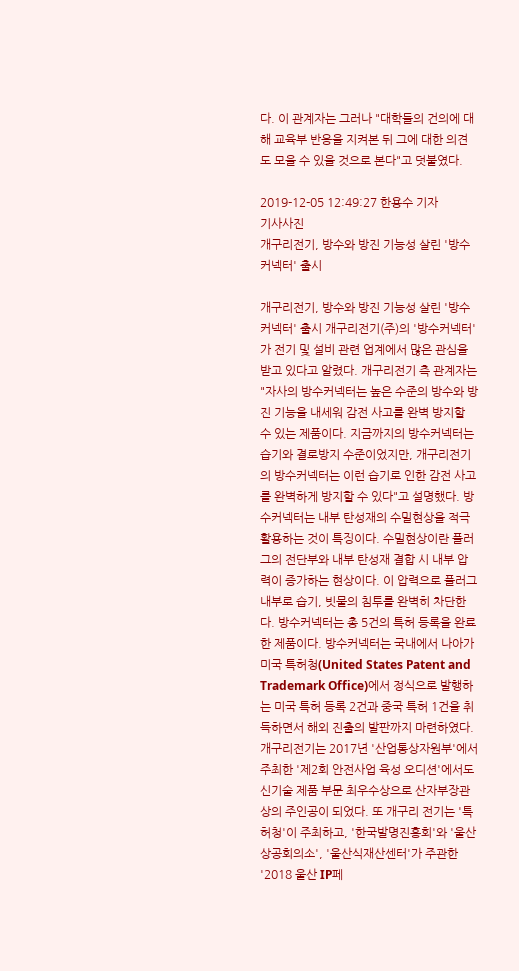다. 이 관계자는 그러나 "대학들의 건의에 대해 교육부 반응을 지켜본 뒤 그에 대한 의견도 모을 수 있을 것으로 본다"고 덧붙였다.

2019-12-05 12:49:27 한용수 기자
기사사진
개구리전기, 방수와 방진 기능성 살린 '방수커넥터' 출시

개구리전기, 방수와 방진 기능성 살린 '방수커넥터' 출시 개구리전기(주)의 '방수커넥터'가 전기 및 설비 관련 업계에서 많은 관심을 받고 있다고 알렸다. 개구리전기 측 관계자는 "자사의 방수커넥터는 높은 수준의 방수와 방진 기능을 내세워 감전 사고를 완벽 방지할 수 있는 제품이다. 지금까지의 방수커넥터는 습기와 결로방지 수준이었지만, 개구리전기의 방수커넥터는 이런 습기로 인한 감전 사고를 완벽하게 방지할 수 있다"고 설명했다. 방수커넥터는 내부 탄성재의 수밀현상을 적극 활용하는 것이 특징이다. 수밀현상이란 플러그의 전단부와 내부 탄성재 결합 시 내부 압력이 증가하는 현상이다. 이 압력으로 플러그 내부로 습기, 빗물의 침투를 완벽히 차단한다. 방수커넥터는 총 5건의 특허 등록을 완료한 제품이다. 방수커넥터는 국내에서 나아가 미국 특허청(United States Patent and Trademark Office)에서 정식으로 발행하는 미국 특허 등록 2건과 중국 특허 1건을 취득하면서 해외 진출의 발판까지 마련하였다. 개구리전기는 2017년 '산업통상자원부'에서 주최한 '제2회 안전사업 육성 오디션'에서도 신기술 제품 부문 최우수상으로 산자부장관상의 주인공이 되었다. 또 개구리 전기는 '특허청'이 주최하고, '한국발명진흥회'와 '울산상공회의소', '울산식재산센터'가 주관한 '2018 울산 IP페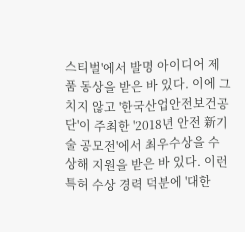스티벌'에서 발명 아이디어 제품 동상을 받은 바 있다. 이에 그치지 않고 '한국산업안전보건공단'이 주최한 '2018년 안전 新기술 공모전'에서 최우수상을 수상해 지원을 받은 바 있다. 이런 특허 수상 경력 덕분에 '대한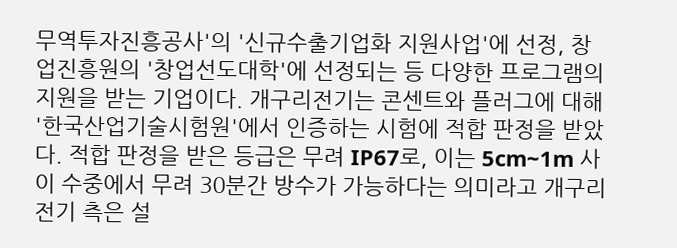무역투자진흥공사'의 '신규수출기업화 지원사업'에 선정, 창업진흥원의 '창업선도대학'에 선정되는 등 다양한 프로그램의 지원을 받는 기업이다. 개구리전기는 콘센트와 플러그에 대해 '한국산업기술시험원'에서 인증하는 시험에 적합 판정을 받았다. 적합 판정을 받은 등급은 무려 IP67로, 이는 5cm~1m 사이 수중에서 무려 30분간 방수가 가능하다는 의미라고 개구리전기 측은 설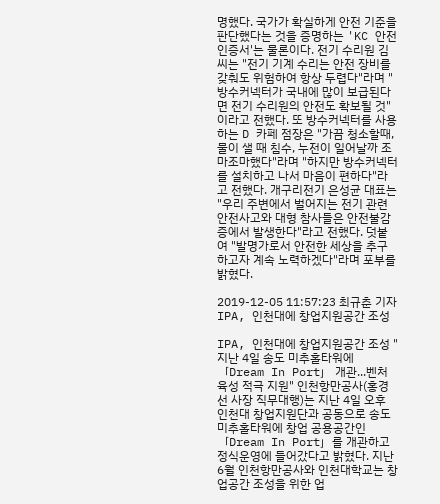명했다. 국가가 확실하게 안전 기준을 판단했다는 것을 증명하는 'KC 안전 인증서'는 물론이다. 전기 수리원 김 씨는 "전기 기계 수리는 안전 장비를 갖춰도 위험하여 항상 두렵다"라며 "방수커넥터가 국내에 많이 보급된다면 전기 수리원의 안전도 확보될 것"이라고 전했다. 또 방수커넥터를 사용하는 D 카페 점장은 "가끔 청소할때, 물이 샐 때 침수, 누전이 일어날까 조마조마했다"라며 "하지만 방수커넥터를 설치하고 나서 마음이 편하다"라고 전했다. 개구리전기 은성균 대표는 "우리 주변에서 벌어지는 전기 관련 안전사고와 대형 참사들은 안전불감증에서 발생한다"라고 전했다. 덧붙여 "발명가로서 안전한 세상을 추구하고자 계속 노력하겠다"라며 포부를 밝혔다.

2019-12-05 11:57:23 최규춘 기자
IPA, 인천대에 창업지원공간 조성

IPA, 인천대에 창업지원공간 조성 "지난 4일 송도 미추홀타워에 「Dream In Port」 개관...벤처육성 적극 지원" 인천항만공사(홍경선 사장 직무대행)는 지난 4일 오후 인천대 창업지원단과 공동으로 송도 미추홀타워에 창업 공용공간인 「Dream In Port」를 개관하고 정식운영에 들어갔다고 밝혔다. 지난 6월 인천항만공사와 인천대학교는 창업공간 조성을 위한 업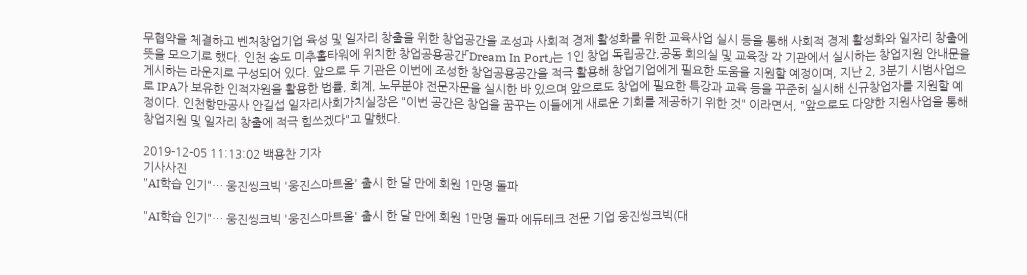무협약을 체결하고 벤처창업기업 육성 및 일자리 창출을 위한 창업공간을 조성과 사회적 경제 활성화를 위한 교육사업 실시 등을 통해 사회적 경제 활성화와 일자리 창출에 뜻을 모으기로 했다. 인천 송도 미추홀타워에 위치한 창업공용공간「Dream In Port」는 1인 창업 독립공간,공동 회의실 및 교육장 각 기관에서 실시하는 창업지원 안내문을 게시하는 라운지로 구성되어 있다. 앞으로 두 기관은 이번에 조성한 창업공용공간을 적극 활용해 창업기업에게 필요한 도움을 지원할 예정이며, 지난 2, 3분기 시범사업으로 IPA가 보유한 인적자원을 활용한 법률, 회계, 노무분야 전문자문을 실시한 바 있으며 앞으로도 창업에 필요한 특강과 교육 등을 꾸준히 실시해 신규창업자를 지원할 예정이다. 인천항만공사 안길섭 일자리사회가치실장은 "이번 공간은 창업을 꿈꾸는 이들에게 새로운 기회를 제공하기 위한 것" 이라면서, "앞으로도 다양한 지원사업을 통해 창업지원 및 일자리 창출에 적극 힘쓰겠다"고 말했다.

2019-12-05 11:13:02 백용찬 기자
기사사진
"AI학습 인기"… 웅진씽크빅 '웅진스마트올' 출시 한 달 만에 회원 1만명 돌파

"AI학습 인기"… 웅진씽크빅 '웅진스마트올' 출시 한 달 만에 회원 1만명 돌파 에듀테크 전문 기업 웅진씽크빅(대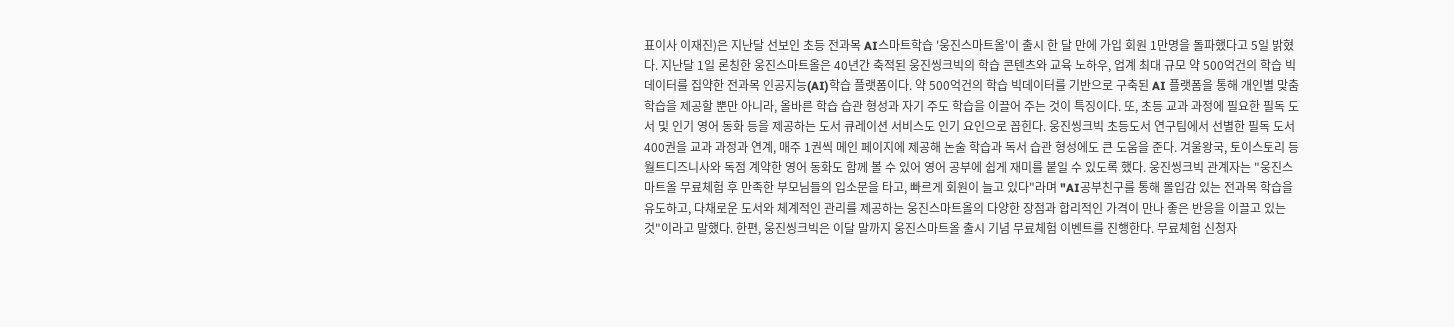표이사 이재진)은 지난달 선보인 초등 전과목 AI스마트학습 '웅진스마트올'이 출시 한 달 만에 가입 회원 1만명을 돌파했다고 5일 밝혔다. 지난달 1일 론칭한 웅진스마트올은 40년간 축적된 웅진씽크빅의 학습 콘텐츠와 교육 노하우, 업계 최대 규모 약 500억건의 학습 빅데이터를 집약한 전과목 인공지능(AI)학습 플랫폼이다. 약 500억건의 학습 빅데이터를 기반으로 구축된 AI 플랫폼을 통해 개인별 맞춤 학습을 제공할 뿐만 아니라, 올바른 학습 습관 형성과 자기 주도 학습을 이끌어 주는 것이 특징이다. 또, 초등 교과 과정에 필요한 필독 도서 및 인기 영어 동화 등을 제공하는 도서 큐레이션 서비스도 인기 요인으로 꼽힌다. 웅진씽크빅 초등도서 연구팀에서 선별한 필독 도서 400권을 교과 과정과 연계, 매주 1권씩 메인 페이지에 제공해 논술 학습과 독서 습관 형성에도 큰 도움을 준다. 겨울왕국, 토이스토리 등 월트디즈니사와 독점 계약한 영어 동화도 함께 볼 수 있어 영어 공부에 쉽게 재미를 붙일 수 있도록 했다. 웅진씽크빅 관계자는 "웅진스마트올 무료체험 후 만족한 부모님들의 입소문을 타고, 빠르게 회원이 늘고 있다"라며 "AI공부친구를 통해 몰입감 있는 전과목 학습을 유도하고, 다채로운 도서와 체계적인 관리를 제공하는 웅진스마트올의 다양한 장점과 합리적인 가격이 만나 좋은 반응을 이끌고 있는 것"이라고 말했다. 한편, 웅진씽크빅은 이달 말까지 웅진스마트올 출시 기념 무료체험 이벤트를 진행한다. 무료체험 신청자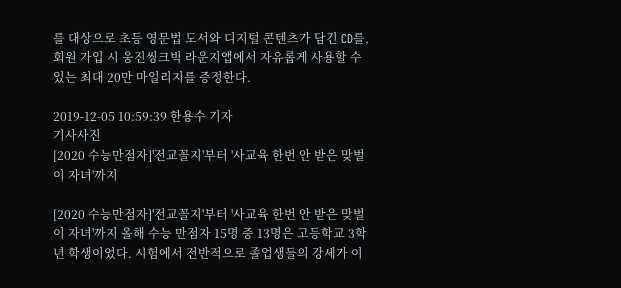를 대상으로 초등 영문법 도서와 디지털 콘텐츠가 담긴 CD를, 회원 가입 시 웅진씽크빅 라운지앱에서 자유롭게 사용할 수 있는 최대 20만 마일리지를 증정한다.

2019-12-05 10:59:39 한용수 기자
기사사진
[2020 수능만점자]'전교꼴지'부터 '사교육 한번 안 받은 맞벌이 자녀'까지

[2020 수능만점자]'전교꼴지'부터 '사교육 한번 안 받은 맞벌이 자녀'까지 올해 수능 만점자 15명 중 13명은 고등학교 3학년 학생이었다. 시험에서 전반적으로 졸업생들의 강세가 이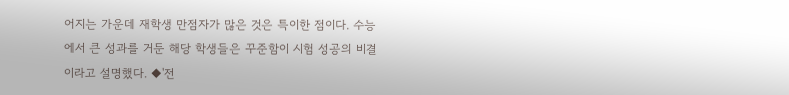어지는 가운데 재학생 만점자가 많은 것은 특이한 점이다. 수능에서 큰 성과를 거둔 해당 학생들은 꾸준함이 시험 성공의 비결이라고 설명했다. ◆'전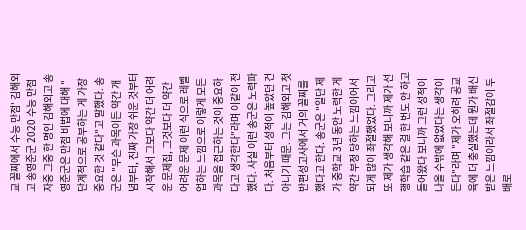교 꼴찌에서 수능 만점' 김해외고 송영준군 2020 수능 만점자중 그중 한 명인 김해외고 송영준군은 만점 비법에 대해 "단계적으로 공부하는 게 가장 중요한 것 같다"고 말했다. 송군은 "무슨 과목이든 약간 개념부터, 진짜 가장 쉬운 것부터 시작해서 그보다 약간 더 어려운 문제집, 그것보다 더 약간 어려운 문제 이런 식으로 레벨업하는 느낌으로 이렇게 모든 과목을 접근하는 것이 중요하다고 생각한다"라며 이같이 전했다. 사실 이런 송군은 노력파다. 처음부터 성적이 높았던 건 아니기 때문. 그는 김해외고 첫 반편성고사에서 거의 꼴찌를 했다고 한다. 송군은 "일단 제가 중학교 3년 동안 노력한 게 약간 부정 당하는 느낌이어서 되게 많이 좌절했었다. 그리고 또 제가 생각해 보니까 제가 선행학습 같은 걸 한 번도 안 하고 들어왔다 보니까 그런 성적이 나올 수밖에 없었다는 생각이 든다"라며 "제가 오히려 공교육에 더 충실했는데 뭔가 배신 받은 느낌이라서 좌절감이 두 배로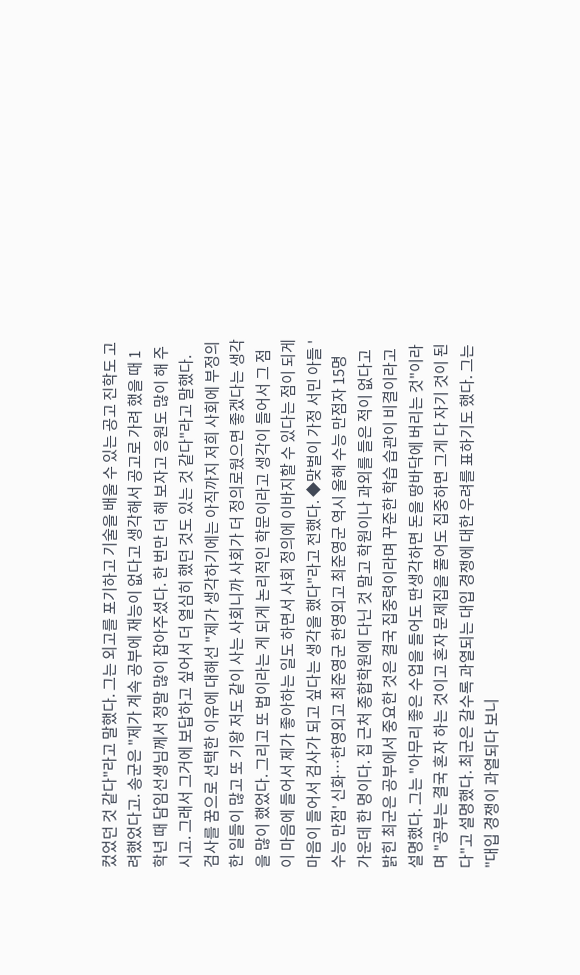컸었던 것 같다"라고 말했다. 그는 외고를 포기하고 기술을 배울 수 있는 공고 진학도 고려했었다고. 송군은 "제가 계속 공부에 재능이 없다고 생각해서 공고로 가려 했을 때 1학년 때 담임선생님께서 정말 많이 잡아주셨다. 한 번만 더 해 보자고 응원도 많이 해 주시고. 그래서 그거에 보답하고 싶어서 더 열심히 했던 것도 있는 것 같다"라고 말했다. 검사를 꿈으로 선택한 이유에 대해선 "제가 생각하기에는 아직까지 저희 사회에 부정의한 일들이 많고 또 기왕 저도 같이 사는 사회니까 사회가 더 정의로웠으면 좋겠다는 생각을 많이 했었다. 그리고 또 법이라는 게 되게 논리적인 학문이라고 생각이 들어서 그 점이 마음에 들어서 제가 좋아하는 일도 하면서 사회 정의에 이바지할 수 있다는 점이 되게 마음이 들어서 검사가 되고 싶다는 생각을 했다"라고 전했다. ◆맞벌이 가정 서민 아들 '수능 만점' 신화…한영외고 최준영군 한영외고 최준영군 역시 올해 수능 만점자 15명 가운데 한 명이다. 집 근처 종합학원에 다닌 것 말고 학원이나 과외를 들은 적이 없다고 밝힌 최군은 공부에서 중요한 것은 결국 집중력이라며 꾸준한 학습 습관이 비결이라고 설명했다. 그는 "아무리 좋은 수업을 들어도 딴생각하면 돈을 땅바닥에 버리는 것"이라며 "공부는 결국 혼자 하는 것이고 혼자 문제집을 풀어도 집중하면 그게 다 자기 것이 된다"고 설명했다. 최군은 갈수록 과열되는 대입 경쟁에 대한 우려를 표하기도 했다. 그는 "대입 경쟁이 과열되다 보니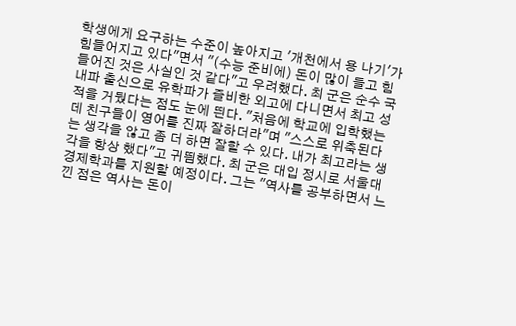학생에게 요구하는 수준이 높아지고 '개천에서 용 나기'가 힘들어지고 있다"면서 "(수능 준비에) 돈이 많이 들고 힘들어진 것은 사실인 것 같다"고 우려했다. 최 군은 순수 국내파 출신으로 유학파가 즐비한 외고에 다니면서 최고 성적을 거뒀다는 점도 눈에 띈다. "처음에 학교에 입학했는데 친구들이 영어를 진짜 잘하더라"며 "스스로 위축된다는 생각을 않고 좀 더 하면 잘할 수 있다. 내가 최고라는 생각을 항상 했다"고 귀띔했다. 최 군은 대입 정시로 서울대 경제학과를 지원할 예정이다. 그는 "역사를 공부하면서 느낀 점은 역사는 돈이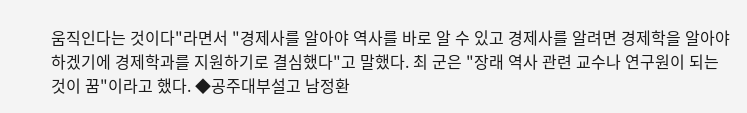움직인다는 것이다"라면서 "경제사를 알아야 역사를 바로 알 수 있고 경제사를 알려면 경제학을 알아야 하겠기에 경제학과를 지원하기로 결심했다"고 말했다. 최 군은 "장래 역사 관련 교수나 연구원이 되는 것이 꿈"이라고 했다. ◆공주대부설고 남정환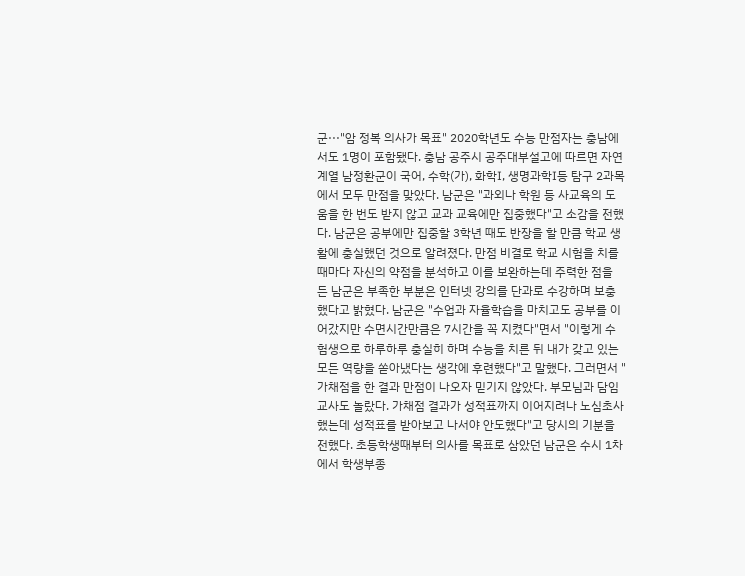군···"암 정복 의사가 목표" 2020학년도 수능 만점자는 충남에서도 1명이 포함됐다. 충남 공주시 공주대부설고에 따르면 자연계열 남정환군이 국어, 수학(가), 화학Ⅰ, 생명과학Ⅰ등 탐구 2과목에서 모두 만점을 맞았다. 남군은 "과외나 학원 등 사교육의 도움을 한 번도 받지 않고 교과 교육에만 집중했다"고 소감을 전했다. 남군은 공부에만 집중할 3학년 때도 반장을 할 만큼 학교 생활에 충실했던 것으로 알려졌다. 만점 비결로 학교 시험을 치를 때마다 자신의 약점을 분석하고 이를 보완하는데 주력한 점을 든 남군은 부족한 부분은 인터넷 강의를 단과로 수강하며 보충했다고 밝혔다. 남군은 "수업과 자율학습을 마치고도 공부를 이어갔지만 수면시간만큼은 7시간을 꼭 지켰다"면서 "이렇게 수험생으로 하루하루 충실히 하며 수능을 치른 뒤 내가 갖고 있는 모든 역량을 쏟아냈다는 생각에 후련했다"고 말했다. 그러면서 "가채점을 한 결과 만점이 나오자 믿기지 않았다. 부모님과 담임교사도 놀랐다. 가채점 결과가 성적표까지 이어지려나 노심초사 했는데 성적표를 받아보고 나서야 안도했다"고 당시의 기분을 전했다. 초등학생때부터 의사를 목표로 삼았던 남군은 수시 1차에서 학생부종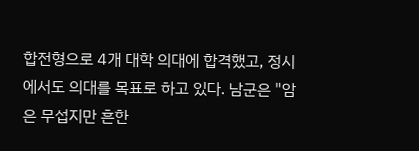합전형으로 4개 대학 의대에 합격했고, 정시에서도 의대를 목표로 하고 있다. 남군은 "암은 무섭지만 흔한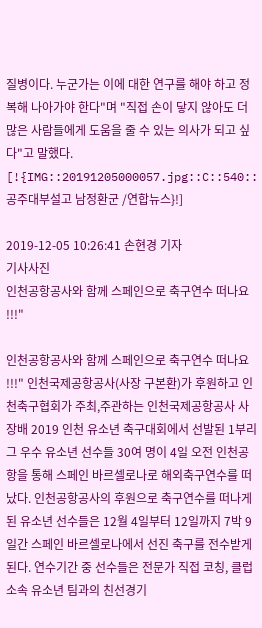질병이다. 누군가는 이에 대한 연구를 해야 하고 정복해 나아가야 한다"며 "직접 손이 닿지 않아도 더 많은 사람들에게 도움을 줄 수 있는 의사가 되고 싶다"고 말했다. [!{IMG::20191205000057.jpg::C::540::공주대부설고 남정환군 /연합뉴스}!]

2019-12-05 10:26:41 손현경 기자
기사사진
인천공항공사와 함께 스페인으로 축구연수 떠나요 !!!"

인천공항공사와 함께 스페인으로 축구연수 떠나요 !!!" 인천국제공항공사(사장 구본환)가 후원하고 인천축구협회가 주최,주관하는 인천국제공항공사 사장배 2019 인천 유소년 축구대회에서 선발된 1부리그 우수 유소년 선수들 30여 명이 4일 오전 인천공항을 통해 스페인 바르셀로나로 해외축구연수를 떠났다. 인천공항공사의 후원으로 축구연수를 떠나게 된 유소년 선수들은 12월 4일부터 12일까지 7박 9일간 스페인 바르셀로나에서 선진 축구를 전수받게 된다. 연수기간 중 선수들은 전문가 직접 코칭, 클럽 소속 유소년 팀과의 친선경기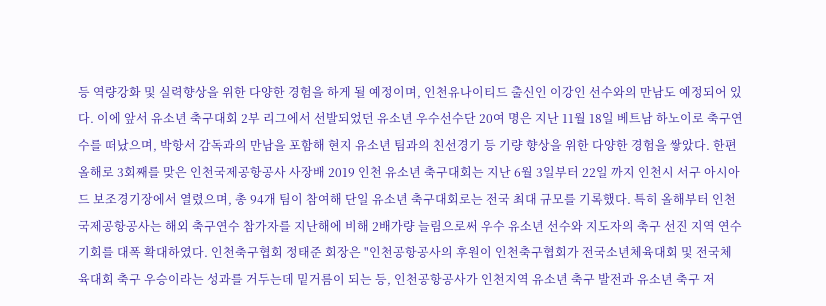등 역량강화 및 실력향상을 위한 다양한 경험을 하게 될 예정이며, 인천유나이티드 출신인 이강인 선수와의 만남도 예정되어 있다. 이에 앞서 유소년 축구대회 2부 리그에서 선발되었던 유소년 우수선수단 20여 명은 지난 11월 18일 베트남 하노이로 축구연수를 떠났으며, 박항서 감독과의 만남을 포함해 현지 유소년 팀과의 친선경기 등 기량 향상을 위한 다양한 경험을 쌓았다. 한편 올해로 3회째를 맞은 인천국제공항공사 사장배 2019 인천 유소년 축구대회는 지난 6월 3일부터 22일 까지 인천시 서구 아시아드 보조경기장에서 열렸으며, 총 94개 팀이 참여해 단일 유소년 축구대회로는 전국 최대 규모를 기록했다. 특히 올해부터 인천국제공항공사는 해외 축구연수 참가자를 지난해에 비해 2배가량 늘림으로써 우수 유소년 선수와 지도자의 축구 선진 지역 연수기회를 대폭 확대하였다. 인천축구협회 정태준 회장은 "인천공항공사의 후원이 인천축구협회가 전국소년체육대회 및 전국체육대회 축구 우승이라는 성과를 거두는데 밑거름이 되는 등, 인천공항공사가 인천지역 유소년 축구 발전과 유소년 축구 저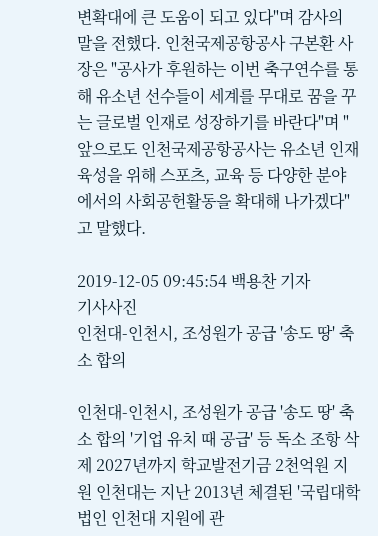변확대에 큰 도움이 되고 있다"며 감사의 말을 전했다. 인천국제공항공사 구본환 사장은 "공사가 후원하는 이번 축구연수를 통해 유소년 선수들이 세계를 무대로 꿈을 꾸는 글로벌 인재로 성장하기를 바란다"며 "앞으로도 인천국제공항공사는 유소년 인재 육성을 위해 스포츠, 교육 등 다양한 분야에서의 사회공헌활동을 확대해 나가겠다"고 말했다.

2019-12-05 09:45:54 백용찬 기자
기사사진
인천대-인천시, 조성원가 공급 '송도 땅' 축소 합의

인천대-인천시, 조성원가 공급 '송도 땅' 축소 합의 '기업 유치 때 공급' 등 독소 조항 삭제 2027년까지 학교발전기금 2천억원 지원 인천대는 지난 2013년 체결된 '국립대학법인 인천대 지원에 관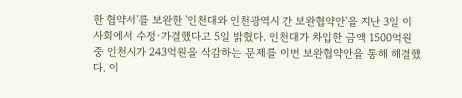한 협약서'를 보완한 '인천대와 인천광역시 간 보완협약안'을 지난 3일 이사회에서 수정·가결했다고 5일 밝혔다. 인천대가 차입한 금액 1500억원 중 인천시가 243억원을 삭감하는 문제를 이번 보완협약안을 통해 해결했다. 이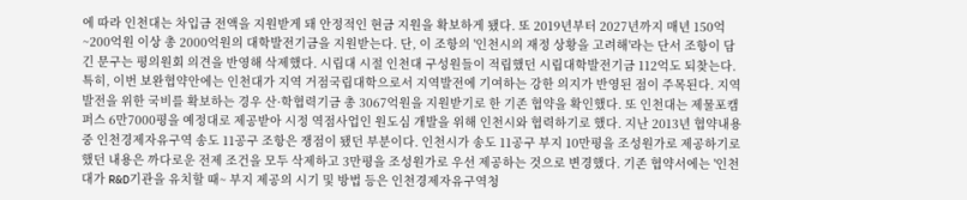에 따라 인천대는 차입금 전액을 지원받게 돼 안정적인 현금 지원을 확보하게 됐다. 또 2019년부터 2027년까지 매년 150억~200억원 이상 총 2000억원의 대학발전기금을 지원받는다. 단, 이 조항의 '인천시의 재정 상황을 고려해'라는 단서 조항이 담긴 문구는 평의원회 의견을 반영해 삭제했다. 시립대 시절 인천대 구성원들이 적립했던 시립대학발전기금 112억도 되찾는다. 특히, 이번 보완협약안에는 인천대가 지역 거점국립대학으로서 지역발전에 기여하는 강한 의지가 반영된 점이 주목된다. 지역발전을 위한 국비를 확보하는 경우 산·학협력기금 총 3067억원을 지원받기로 한 기존 협약을 확인했다. 또 인천대는 제물포캠퍼스 6만7000평을 예정대로 제공받아 시정 역점사업인 원도심 개발을 위해 인천시와 협력하기로 했다. 지난 2013년 협약내용 중 인천경제자유구역 송도 11공구 조항은 쟁점이 됐던 부분이다. 인천시가 송도 11공구 부지 10만평을 조성원가로 제공하기로 했던 내용은 까다로운 전제 조건을 모두 삭제하고 3만평을 조성원가로 우선 제공하는 것으로 변경했다. 기존 협약서에는 '인천대가 R&D기관을 유치할 때~ 부지 제공의 시기 및 방법 등은 인천경제자유구역청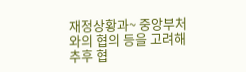재정상황과~ 중앙부처와의 협의 등을 고려해 추후 협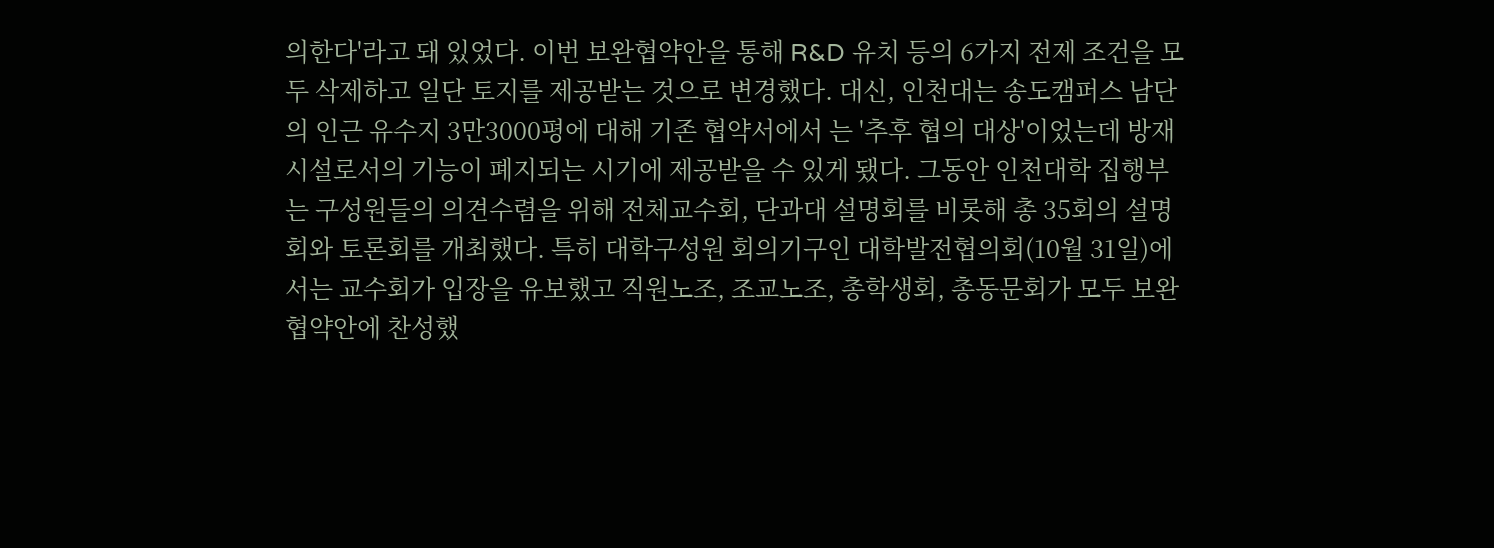의한다'라고 돼 있었다. 이번 보완협약안을 통해 R&D 유치 등의 6가지 전제 조건을 모두 삭제하고 일단 토지를 제공받는 것으로 변경했다. 대신, 인천대는 송도캠퍼스 남단의 인근 유수지 3만3000평에 대해 기존 협약서에서 는 '추후 협의 대상'이었는데 방재시설로서의 기능이 폐지되는 시기에 제공받을 수 있게 됐다. 그동안 인천대학 집행부는 구성원들의 의견수렴을 위해 전체교수회, 단과대 설명회를 비롯해 총 35회의 설명회와 토론회를 개최했다. 특히 대학구성원 회의기구인 대학발전협의회(10월 31일)에서는 교수회가 입장을 유보했고 직원노조, 조교노조, 총학생회, 총동문회가 모두 보완협약안에 찬성했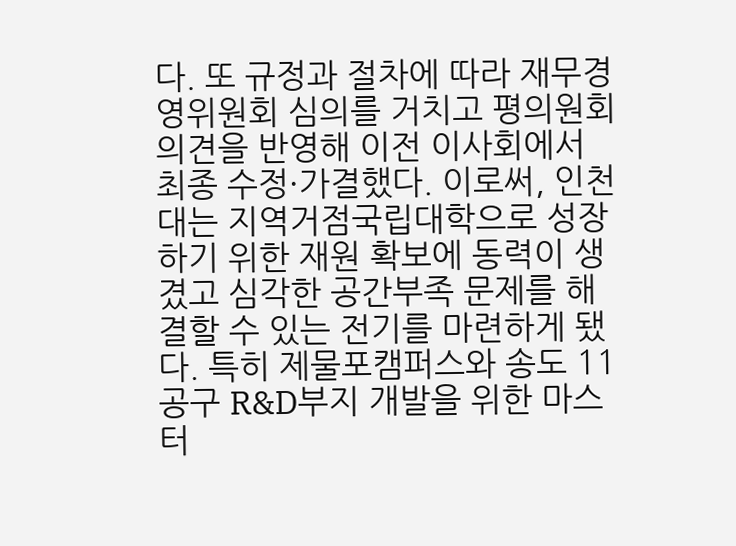다. 또 규정과 절차에 따라 재무경영위원회 심의를 거치고 평의원회 의견을 반영해 이전 이사회에서 최종 수정·가결했다. 이로써, 인천대는 지역거점국립대학으로 성장하기 위한 재원 확보에 동력이 생겼고 심각한 공간부족 문제를 해결할 수 있는 전기를 마련하게 됐다. 특히 제물포캠퍼스와 송도 11공구 R&D부지 개발을 위한 마스터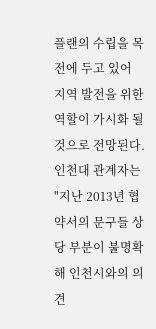플랜의 수립을 목전에 두고 있어 지역 발전을 위한 역할이 가시화 될 것으로 전망된다. 인천대 관계자는 "지난 2013년 협약서의 문구들 상당 부분이 불명확해 인천시와의 의견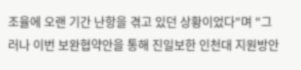조율에 오랜 기간 난항을 겪고 있던 상황이었다"며 "그러나 이번 보완협약안을 통해 진일보한 인천대 지원방안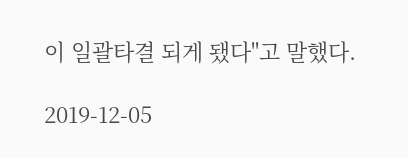이 일괄타결 되게 됐다"고 말했다.

2019-12-05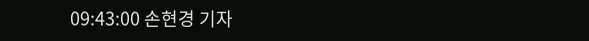09:43:00 손현경 기자